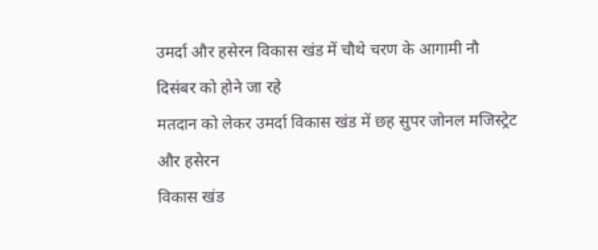उमर्दा और हसेरन विकास खंड में चौथे चरण के आगामी नौ दिसंबर को होने जा रहे
मतदान को लेकर उमर्दा विकास खंड में छह सुपर जोनल मजिस्ट्रेट और हसेरन
विकास खंड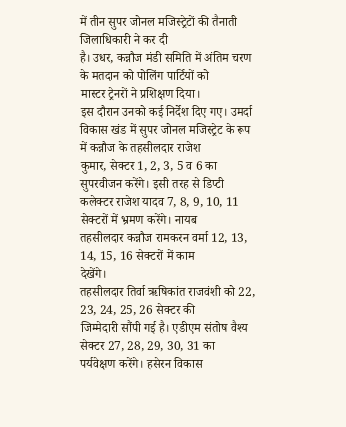में तीन सुपर जोनल मजिस्ट्रेटों की तैनाती जिलाधिकारी ने कर दी
है। उधर, कन्नौज मंडी समिति में अंतिम चरण के मतदान को पोलिंग पार्टियों को
मास्टर ट्रेनरों ने प्रशिक्षण दिया।
इस दौरान उनको कई निर्देश दिए गए। उमर्दा
विकास खंड में सुपर जोनल मजिस्ट्रेट के रूप में कन्नौज के तहसीलदार राजेश
कुमार, सेक्टर 1, 2, 3, 5 व 6 का सुपरवीजन करेंगे। इसी तरह से डिप्टी
कलेक्टर राजेश यादव 7, 8, 9, 10, 11 सेक्टरों में भ्रमण करेंगे। नायब
तहसीलदार कन्नौज रामकरन वर्मा 12, 13, 14, 15, 16 सेक्टरों में काम
देखेंगे।
तहसीलदार तिर्वा ऋषिकांत राजवंशी को 22, 23, 24, 25, 26 सेक्टर की
जिम्मेदारी सौंपी गई है। एडीएम संतोष वैश्य सेक्टर 27, 28, 29, 30, 31 का
पर्यवेक्षण करेंगे। हसेरन विकास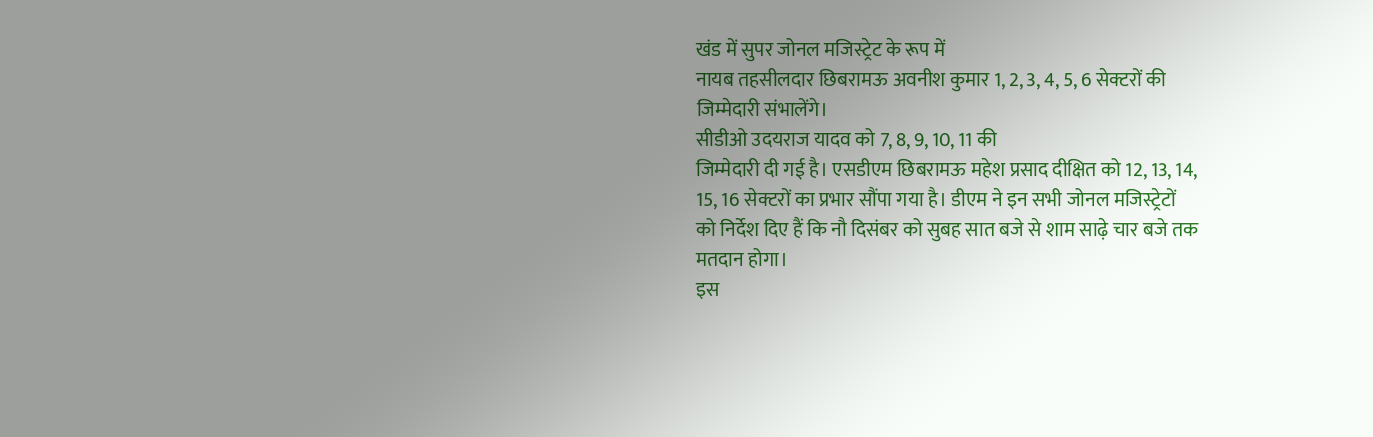खंड में सुपर जोनल मजिस्ट्रेट के रूप में
नायब तहसीलदार छिबरामऊ अवनीश कुमार 1, 2, 3, 4, 5, 6 सेक्टरों की
जिम्मेदारी संभालेंगे।
सीडीओ उदयराज यादव को 7, 8, 9, 10, 11 की
जिम्मेदारी दी गई है। एसडीएम छिबरामऊ महेश प्रसाद दीक्षित को 12, 13, 14,
15, 16 सेक्टरों का प्रभार सौंपा गया है। डीएम ने इन सभी जोनल मजिस्ट्रेटों
को निर्देश दिए हैं कि नौ दिसंबर को सुबह सात बजे से शाम साढ़े चार बजे तक
मतदान होगा।
इस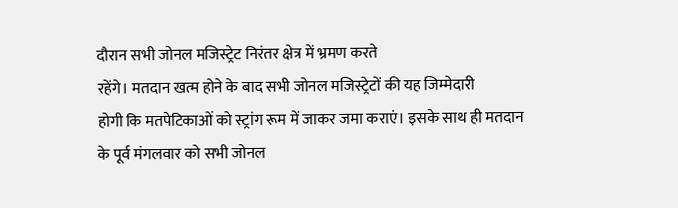दौरान सभी जोनल मजिस्ट्रेट निरंतर क्षेत्र में भ्रमण करते
रहेंगे। मतदान खत्म होने के बाद सभी जोनल मजिस्ट्रेटों की यह जिम्मेदारी
होगी कि मतपेटिकाओं को स्ट्रांग रूम में जाकर जमा कराएं। इसके साथ ही मतदान
के पूर्व मंगलवार को सभी जोनल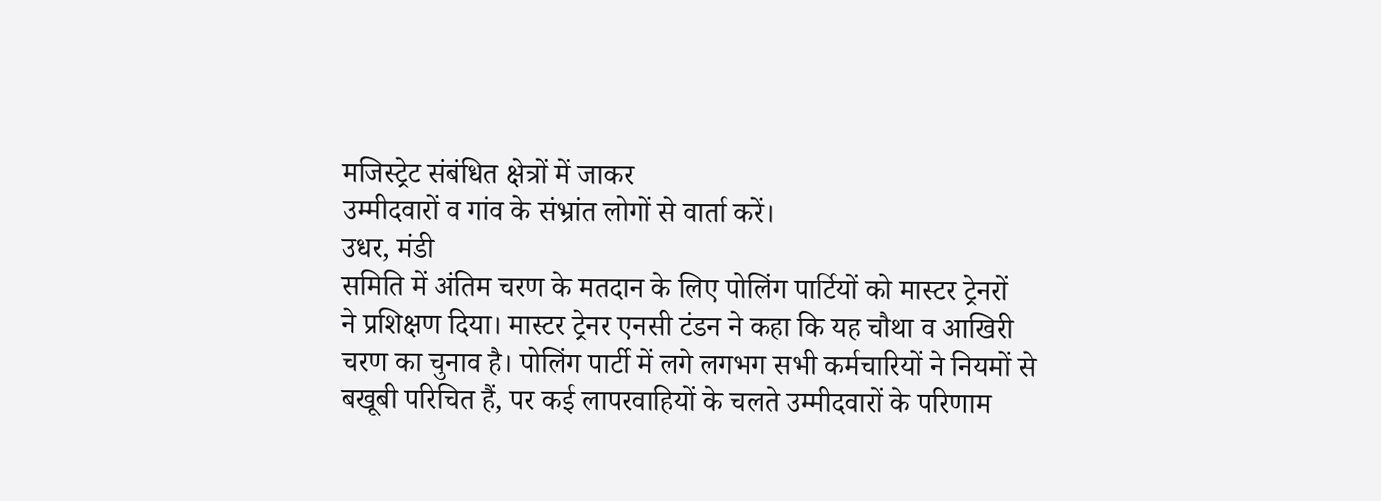मजिस्ट्रेट संबंधित क्षेत्रों में जाकर
उम्मीदवारों व गांव के संभ्रांत लोगों से वार्ता करें।
उधर, मंडी
समिति में अंतिम चरण के मतदान के लिए पोलिंग पार्टियों को मास्टर ट्रेनरों
ने प्रशिक्षण दिया। मास्टर ट्रेनर एनसी टंडन ने कहा कि यह चौथा व आखिरी
चरण का चुनाव है। पोलिंग पार्टी में लगे लगभग सभी कर्मचारियों ने नियमों से
बखूबी परिचित हैं, पर कई लापरवाहियों के चलते उम्मीदवारों के परिणाम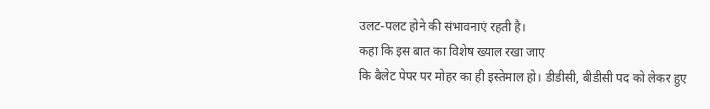उलट-पलट होने की संभावनाएं रहती है।
कहा कि इस बात का विशेष ख्याल रखा जाए
कि बैलेट पेपर पर मोहर का ही इस्तेमाल हो। डीडीसी, बीडीसी पद को लेकर हुए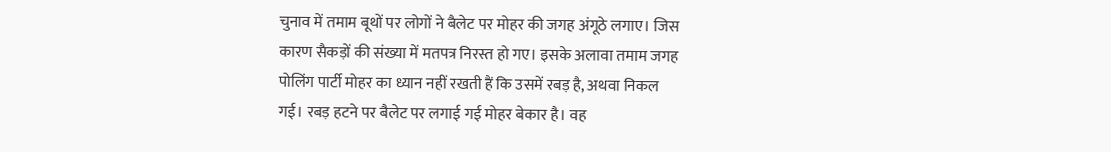चुनाव में तमाम बूथों पर लोगों ने बैलेट पर मोहर की जगह अंगूठे लगाए। जिस
कारण सैकड़ों की संख्या में मतपत्र निरस्त हो गए। इसके अलावा तमाम जगह
पोलिंग पार्टी मोहर का ध्यान नहीं रखती हैं कि उसमें रबड़ है, अथवा निकल
गई। रबड़ हटने पर बैलेट पर लगाई गई मोहर बेकार है। वह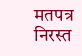मतपत्र निरस्त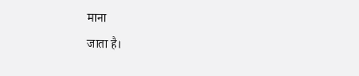माना
जाता है।